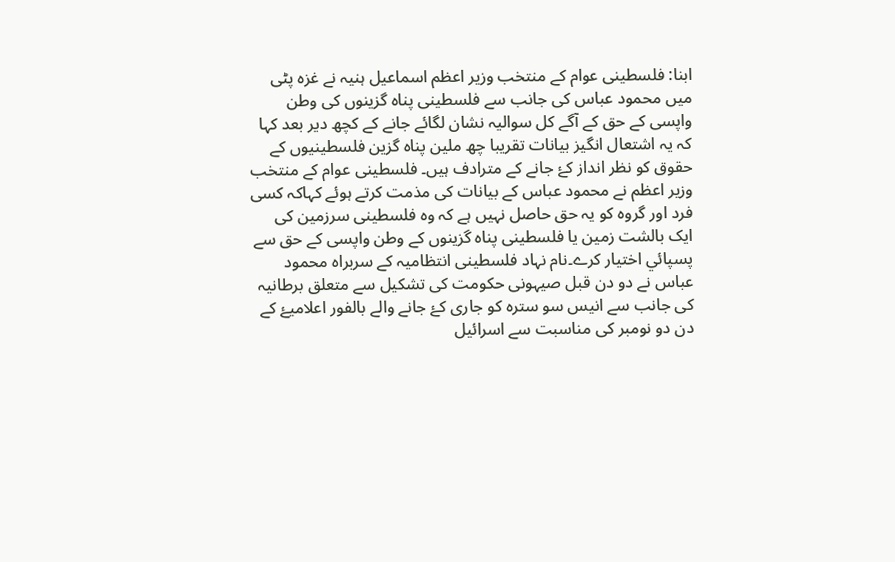ابنا: فلسطینی عوام کے منتخب وزیر اعظم اسماعیل ہنیہ نے غزہ پٹی میں محمود عباس کی جانب سے فلسطینی پناہ گزینوں کی وطن واپسی کے حق کے آگے کل سوالیہ نشان لگائے جانے کے کچھ دیر بعد کہا کہ یہ اشتعال انگیز بیانات تقریبا چھ ملین پناہ گزین فلسطینیوں کے حقوق کو نظر انداز کۓ جانے کے مترادف ہیں۔ فلسطینی عوام کے منتخب وزیر اعظم نے محمود عباس کے بیانات کی مذمت کرتے ہوئے کہاکہ کسی فرد اور گروہ کو یہ حق حاصل نہیں ہے کہ وہ فلسطینی سرزمین کی ایک بالشت زمین یا فلسطینی پناہ گزینوں کے وطن واپسی کے حق سے پسپائي اختیار کرے۔نام نہاد فلسطینی انتظامیہ کے سربراہ محمود عباس نے دو دن قبل صیہونی حکومت کی تشکیل سے متعلق برطانیہ کی جانب سے انیس سو سترہ کو جاری کۓ جانے والے بالفور اعلامیۓ کے دن دو نومبر کی مناسبت سے اسرائيل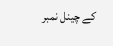کے چینل نمبر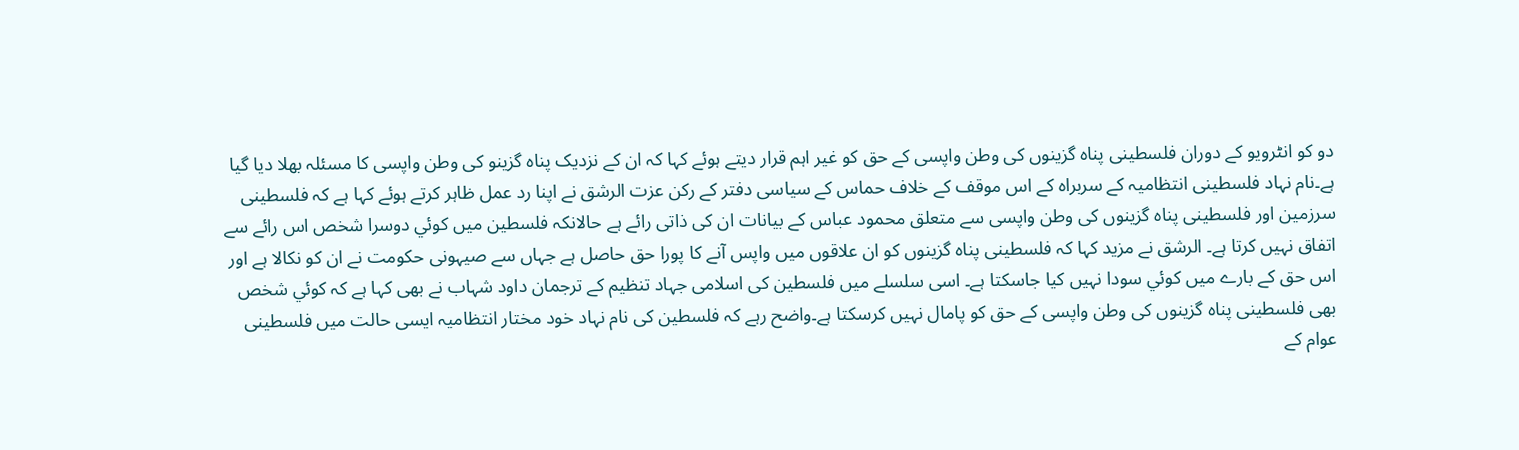دو کو انٹرویو کے دوران فلسطینی پناہ گزینوں کی وطن واپسی کے حق کو غیر اہم قرار دیتے ہوئے کہا کہ ان کے نزدیک پناہ گزینو کی وطن واپسی کا مسئلہ بھلا دیا گيا ہے۔نام نہاد فلسطینی انتظامیہ کے سربراہ کے اس موقف کے خلاف حماس کے سیاسی دفتر کے رکن عزت الرشق نے اپنا رد عمل ظاہر کرتے ہوئے کہا ہے کہ فلسطینی سرزمین اور فلسطینی پناہ گزینوں کی وطن واپسی سے متعلق محمود عباس کے بیانات ان کی ذاتی رائے ہے حالانکہ فلسطین میں کوئي دوسرا شخص اس رائے سے اتفاق نہیں کرتا ہے۔ الرشق نے مزید کہا کہ فلسطینی پناہ گزینوں کو ان علاقوں میں واپس آنے کا پورا حق حاصل ہے جہاں سے صیہونی حکومت نے ان کو نکالا ہے اور اس حق کے بارے میں کوئي سودا نہیں کیا جاسکتا ہے۔ اسی سلسلے میں فلسطین کی اسلامی جہاد تنظیم کے ترجمان داود شہاب نے بھی کہا ہے کہ کوئي شخص بھی فلسطینی پناہ گزینوں کی وطن واپسی کے حق کو پامال نہیں کرسکتا ہے۔واضح رہے کہ فلسطین کی نام نہاد خود مختار انتظامیہ ایسی حالت میں فلسطینی عوام کے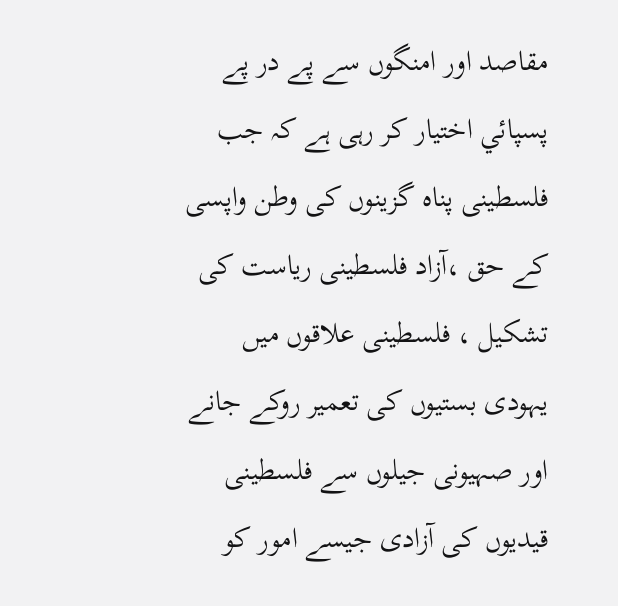مقاصد اور امنگوں سے پے در پے پسپائي اختیار کر رہی ہے کہ جب فلسطینی پناہ گزینوں کی وطن واپسی کے حق ،آزاد فلسطینی ریاست کی تشکیل ، فلسطینی علاقوں میں یہودی بستیوں کی تعمیر روکے جانے اور صہیونی جیلوں سے فلسطینی قیدیوں کی آزادی جیسے امور کو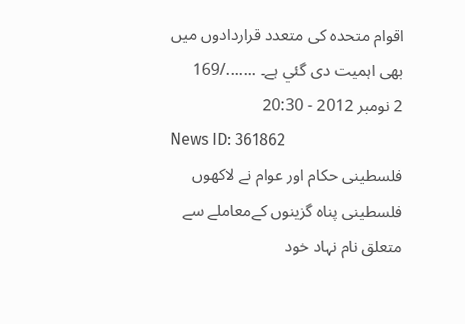اقوام متحدہ کی متعدد قراردادوں میں بھی اہمیت دی گئي ہے۔ ......./169
2 نومبر 2012 - 20:30
News ID: 361862
فلسطینی حکام اور عوام نے لاکھوں فلسطینی پناہ گزینوں کےمعاملے سے متعلق نام نہاد خود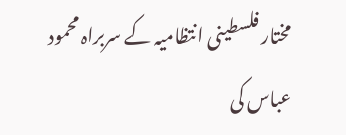مختار فلسطینی انتظامیہ کے سربراہ محمود عباس کی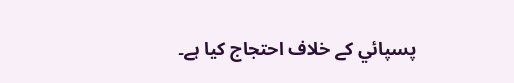پسپائي کے خلاف احتجاج کیا ہے۔